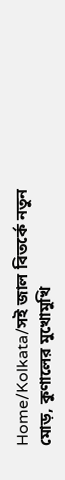Home/Kolkata/সই জাল বিতর্কে নতুন মোড়, কুণালের মুখোমুখি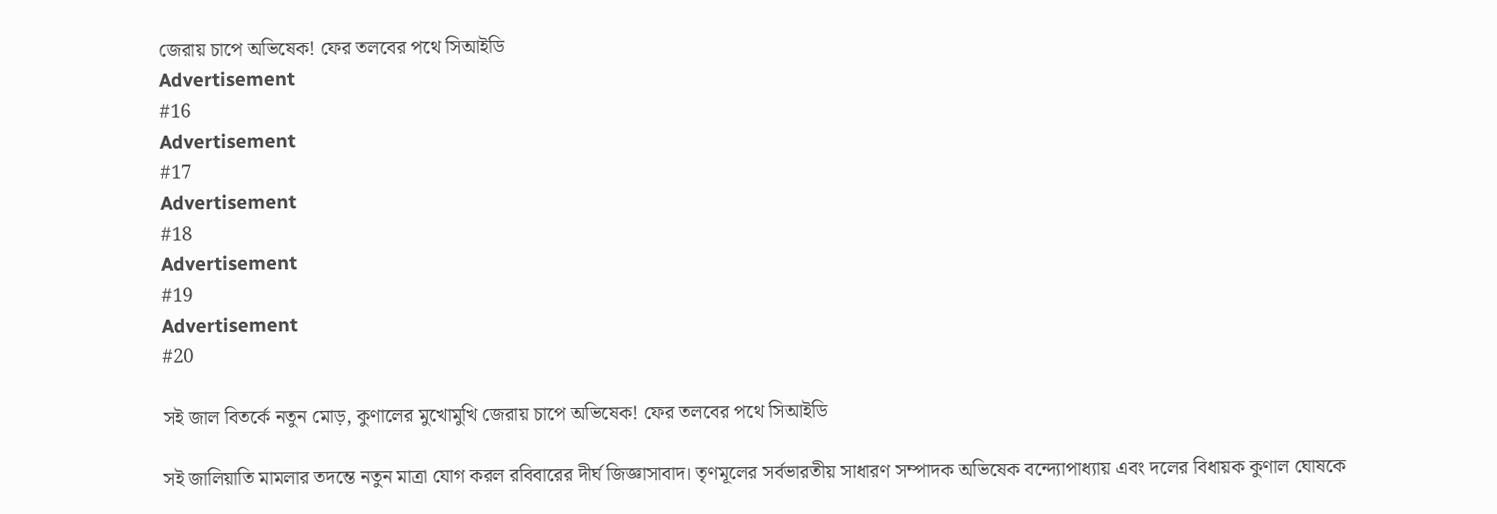জেরায় চাপে অভিষেক! ফের তলবের পথে সিআইডি
Advertisement
#16
Advertisement
#17
Advertisement
#18
Advertisement
#19
Advertisement
#20

সই জাল বিতর্কে নতুন মোড়, কুণালের মুখোমুখি জেরায় চাপে অভিষেক! ফের তলবের পথে সিআইডি

সই জালিয়াতি মামলার তদন্তে নতুন মাত্রা যোগ করল রবিবারের দীর্ঘ জিজ্ঞাসাবাদ। তৃণমূলের সর্বভারতীয় সাধারণ সম্পাদক অভিষেক বন্দ্যোপাধ্যায় এবং দলের বিধায়ক কুণাল ঘোষকে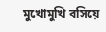মুখোমুখি বসিয়ে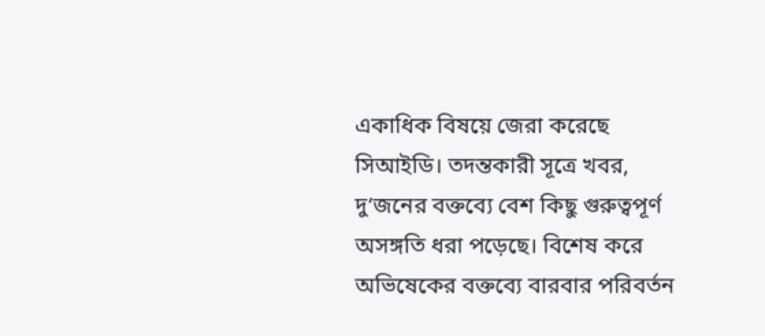একাধিক বিষয়ে জেরা করেছে সিআইডি। তদন্তকারী সূত্রে খবর, দু’জনের বক্তব্যে বেশ কিছু গুরুত্বপূর্ণ অসঙ্গতি ধরা পড়েছে। বিশেষ করে অভিষেকের বক্তব্যে বারবার পরিবর্তন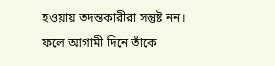হওয়ায় তদন্তকারীরা সন্তুষ্ট নন। ফলে আগামী দিনে তাঁকে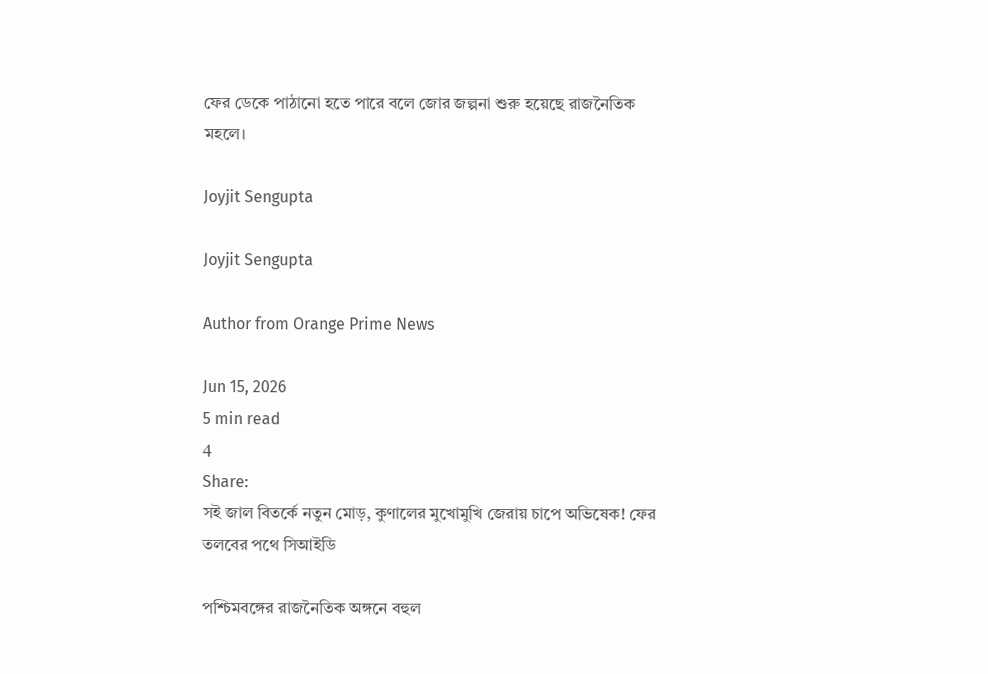ফের ডেকে পাঠানো হতে পারে বলে জোর জল্পনা শুরু হয়েছে রাজনৈতিক মহলে।

Joyjit Sengupta

Joyjit Sengupta

Author from Orange Prime News

Jun 15, 2026
5 min read
4
Share:
সই জাল বিতর্কে নতুন মোড়, কুণালের মুখোমুখি জেরায় চাপে অভিষেক! ফের তলবের পথে সিআইডি

পশ্চিমবঙ্গের রাজনৈতিক অঙ্গনে বহুল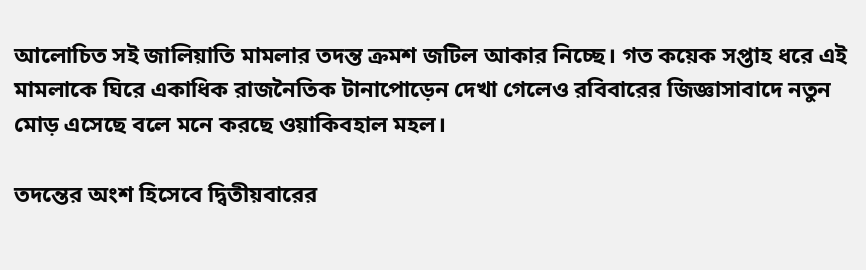আলোচিত সই জালিয়াতি মামলার তদন্ত ক্রমশ জটিল আকার নিচ্ছে। গত কয়েক সপ্তাহ ধরে এই মামলাকে ঘিরে একাধিক রাজনৈতিক টানাপোড়েন দেখা গেলেও রবিবারের জিজ্ঞাসাবাদে নতুন মোড় এসেছে বলে মনে করছে ওয়াকিবহাল মহল।

তদন্তের অংশ হিসেবে দ্বিতীয়বারের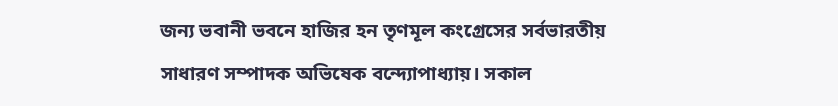জন্য ভবানী ভবনে হাজির হন তৃণমূল কংগ্রেসের সর্বভারতীয় সাধারণ সম্পাদক অভিষেক বন্দ্যোপাধ্যায়। সকাল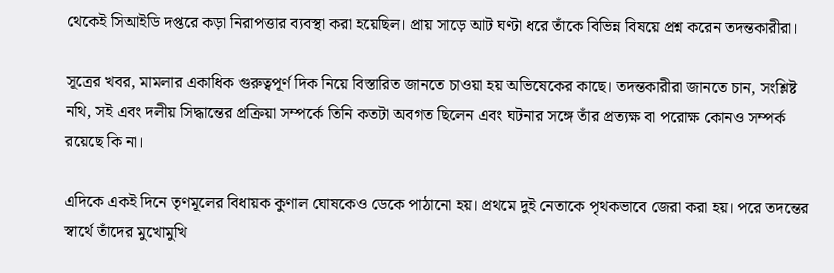থেকেই সিআইডি দপ্তরে কড়া নিরাপত্তার ব্যবস্থা করা হয়েছিল। প্রায় সাড়ে আট ঘণ্টা ধরে তাঁকে বিভিন্ন বিষয়ে প্রশ্ন করেন তদন্তকারীরা।

সূত্রের খবর, মামলার একাধিক গুরুত্বপূর্ণ দিক নিয়ে বিস্তারিত জানতে চাওয়া হয় অভিষেকের কাছে। তদন্তকারীরা জানতে চান, সংশ্লিষ্ট নথি, সই এবং দলীয় সিদ্ধান্তের প্রক্রিয়া সম্পর্কে তিনি কতটা অবগত ছিলেন এবং ঘটনার সঙ্গে তাঁর প্রত্যক্ষ বা পরোক্ষ কোনও সম্পর্ক রয়েছে কি না।

এদিকে একই দিনে তৃণমূলের বিধায়ক কুণাল ঘোষকেও ডেকে পাঠানো হয়। প্রথমে দুই নেতাকে পৃথকভাবে জেরা করা হয়। পরে তদন্তের স্বার্থে তাঁদের মুখোমুখি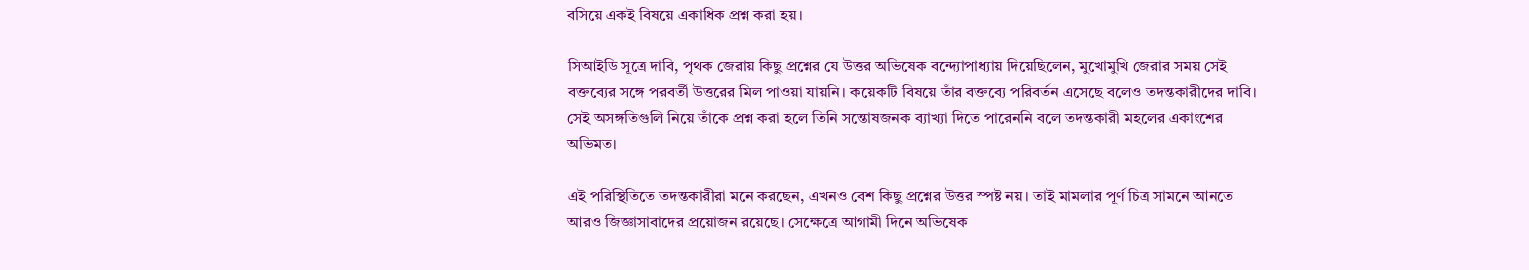বসিয়ে একই বিষয়ে একাধিক প্রশ্ন করা হয়।

সিআইডি সূত্রে দাবি, পৃথক জেরায় কিছু প্রশ্নের যে উত্তর অভিষেক বন্দ্যোপাধ্যায় দিয়েছিলেন, মুখোমুখি জেরার সময় সেই বক্তব্যের সঙ্গে পরবর্তী উত্তরের মিল পাওয়া যায়নি। কয়েকটি বিষয়ে তাঁর বক্তব্যে পরিবর্তন এসেছে বলেও তদন্তকারীদের দাবি। সেই অসঙ্গতিগুলি নিয়ে তাঁকে প্রশ্ন করা হলে তিনি সন্তোষজনক ব্যাখ্যা দিতে পারেননি বলে তদন্তকারী মহলের একাংশের অভিমত।

এই পরিস্থিতিতে তদন্তকারীরা মনে করছেন, এখনও বেশ কিছু প্রশ্নের উত্তর স্পষ্ট নয়। তাই মামলার পূর্ণ চিত্র সামনে আনতে আরও জিজ্ঞাসাবাদের প্রয়োজন রয়েছে। সেক্ষেত্রে আগামী দিনে অভিষেক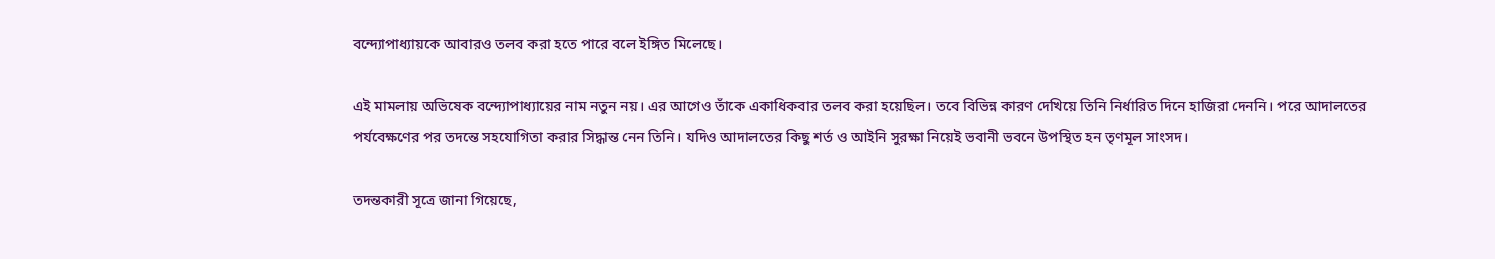বন্দ্যোপাধ্যায়কে আবারও তলব করা হতে পারে বলে ইঙ্গিত মিলেছে।

এই মামলায় অভিষেক বন্দ্যোপাধ্যায়ের নাম নতুন নয়। এর আগেও তাঁকে একাধিকবার তলব করা হয়েছিল। তবে বিভিন্ন কারণ দেখিয়ে তিনি নির্ধারিত দিনে হাজিরা দেননি। পরে আদালতের পর্যবেক্ষণের পর তদন্তে সহযোগিতা করার সিদ্ধান্ত নেন তিনি। যদিও আদালতের কিছু শর্ত ও আইনি সুরক্ষা নিয়েই ভবানী ভবনে উপস্থিত হন তৃণমূল সাংসদ।

তদন্তকারী সূত্রে জানা গিয়েছে,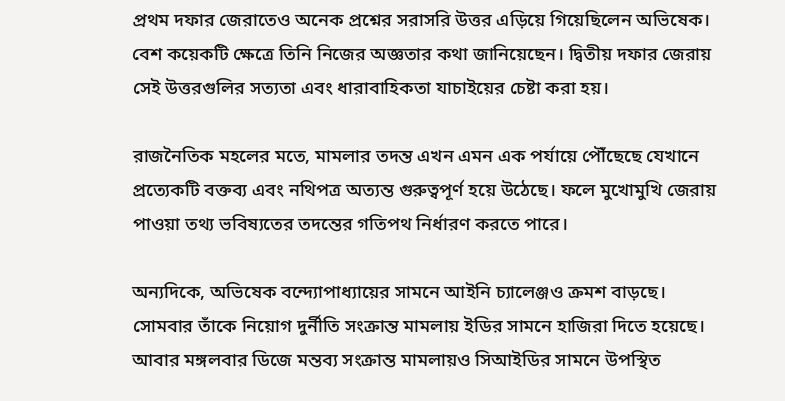প্রথম দফার জেরাতেও অনেক প্রশ্নের সরাসরি উত্তর এড়িয়ে গিয়েছিলেন অভিষেক। বেশ কয়েকটি ক্ষেত্রে তিনি নিজের অজ্ঞতার কথা জানিয়েছেন। দ্বিতীয় দফার জেরায় সেই উত্তরগুলির সত্যতা এবং ধারাবাহিকতা যাচাইয়ের চেষ্টা করা হয়।

রাজনৈতিক মহলের মতে, মামলার তদন্ত এখন এমন এক পর্যায়ে পৌঁছেছে যেখানে প্রত্যেকটি বক্তব্য এবং নথিপত্র অত্যন্ত গুরুত্বপূর্ণ হয়ে উঠেছে। ফলে মুখোমুখি জেরায় পাওয়া তথ্য ভবিষ্যতের তদন্তের গতিপথ নির্ধারণ করতে পারে।

অন্যদিকে, অভিষেক বন্দ্যোপাধ্যায়ের সামনে আইনি চ্যালেঞ্জও ক্রমশ বাড়ছে। সোমবার তাঁকে নিয়োগ দুর্নীতি সংক্রান্ত মামলায় ইডির সামনে হাজিরা দিতে হয়েছে। আবার মঙ্গলবার ডিজে মন্তব্য সংক্রান্ত মামলায়ও সিআইডির সামনে উপস্থিত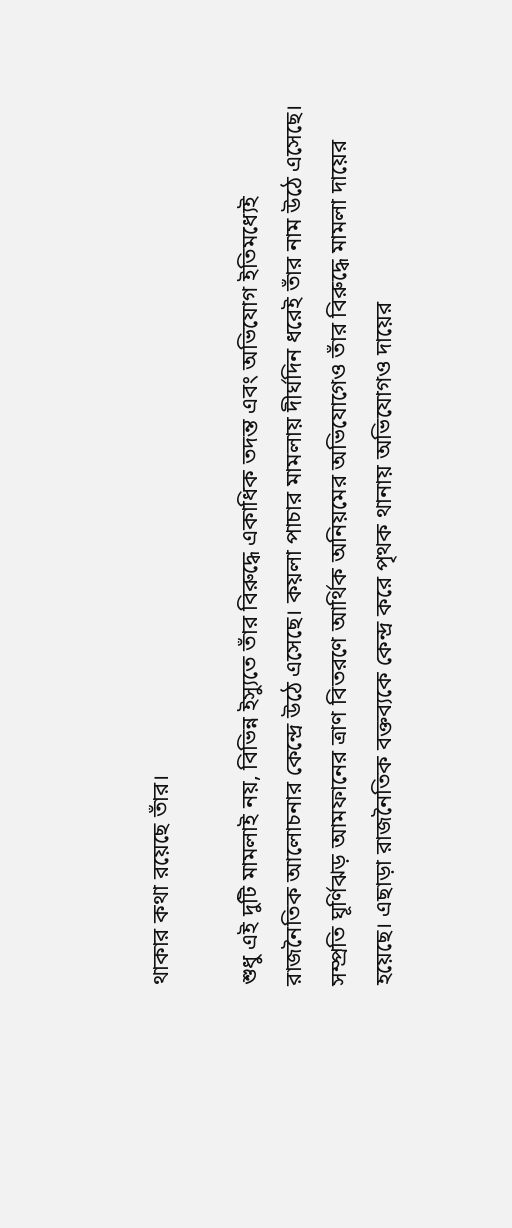থাকার কথা রয়েছে তাঁর।

শুধু এই দুটি মামলাই নয়, বিভিন্ন ইস্যুতে তাঁর বিরুদ্ধে একাধিক তদন্ত এবং অভিযোগ ইতিমধ্যেই রাজনৈতিক আলোচনার কেন্দ্রে উঠে এসেছে। কয়লা পাচার মামলায় দীর্ঘদিন ধরেই তাঁর নাম উঠে এসেছে। সম্প্রতি ঘূর্ণিঝড় আমফানের ত্রাণ বিতরণে আর্থিক অনিয়মের অভিযোগেও তাঁর বিরুদ্ধে মামলা দায়ের হয়েছে। এছাড়া রাজনৈতিক বক্তব্যকে কেন্দ্র করে পৃথক থানায় অভিযোগও দায়ের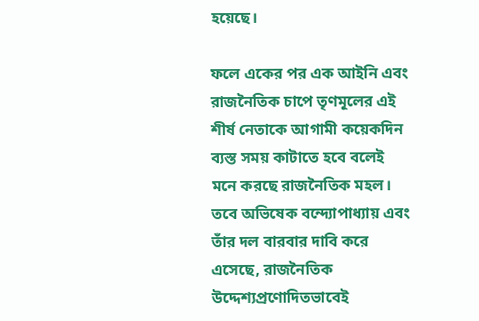হয়েছে।

ফলে একের পর এক আইনি এবং রাজনৈতিক চাপে তৃণমূলের এই শীর্ষ নেতাকে আগামী কয়েকদিন ব্যস্ত সময় কাটাতে হবে বলেই মনে করছে রাজনৈতিক মহল। তবে অভিষেক বন্দ্যোপাধ্যায় এবং তাঁর দল বারবার দাবি করে এসেছে, রাজনৈতিক উদ্দেশ্যপ্রণোদিতভাবেই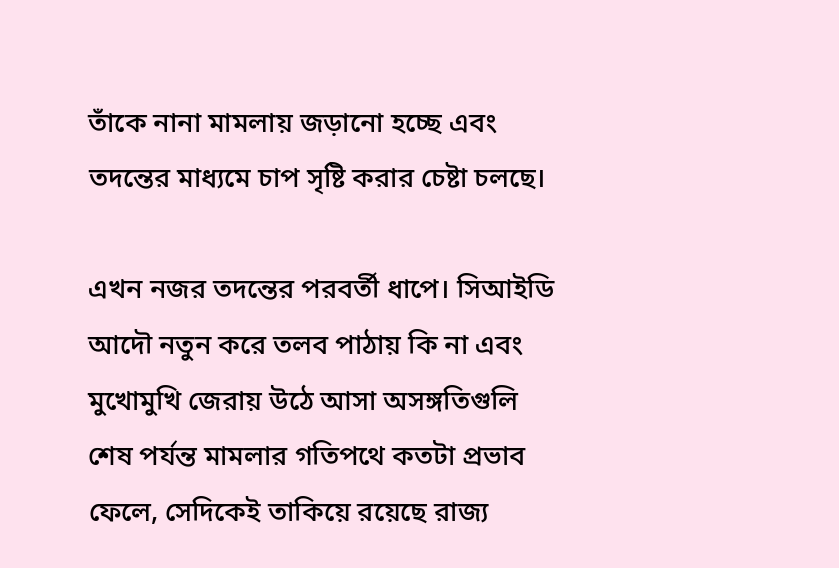তাঁকে নানা মামলায় জড়ানো হচ্ছে এবং তদন্তের মাধ্যমে চাপ সৃষ্টি করার চেষ্টা চলছে।

এখন নজর তদন্তের পরবর্তী ধাপে। সিআইডি আদৌ নতুন করে তলব পাঠায় কি না এবং মুখোমুখি জেরায় উঠে আসা অসঙ্গতিগুলি শেষ পর্যন্ত মামলার গতিপথে কতটা প্রভাব ফেলে, সেদিকেই তাকিয়ে রয়েছে রাজ্য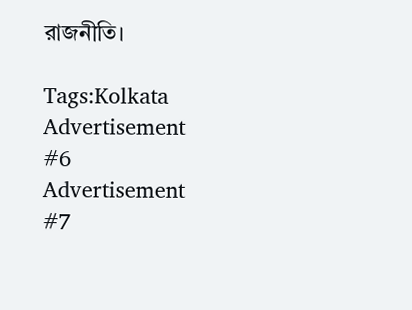রাজনীতি।

Tags:Kolkata
Advertisement
#6
Advertisement
#7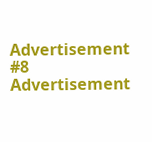Advertisement
#8
Advertisement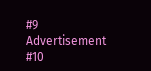#9
Advertisement
#10